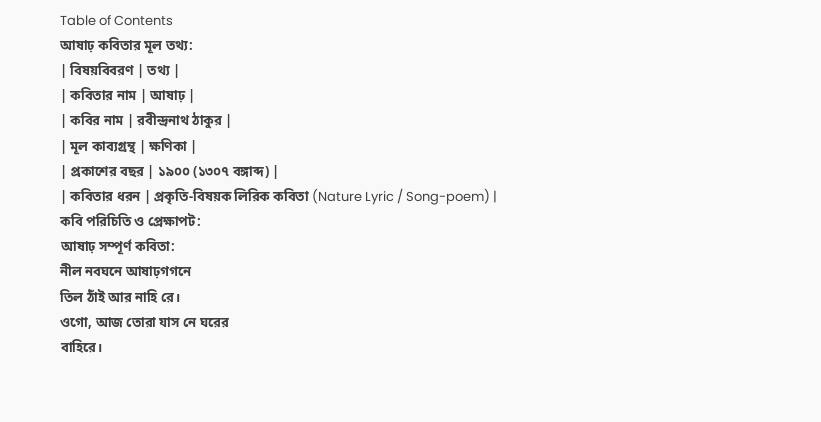Table of Contents
আষাঢ় কবিতার মূল তথ্য:
| বিষয়বিবরণ | তথ্য |
| কবিতার নাম | আষাঢ় |
| কবির নাম | রবীন্দ্রনাথ ঠাকুর |
| মূল কাব্যগ্রন্থ | ক্ষণিকা |
| প্রকাশের বছর | ১৯০০ (১৩০৭ বঙ্গাব্দ) |
| কবিতার ধরন | প্রকৃতি-বিষয়ক লিরিক কবিতা (Nature Lyric / Song-poem) |
কবি পরিচিতি ও প্রেক্ষাপট:
আষাঢ় সম্পূর্ণ কবিতা:
নীল নবঘনে আষাঢ়গগনে
তিল ঠাঁই আর নাহি রে।
ওগো, আজ তোরা যাস নে ঘরের
বাহিরে।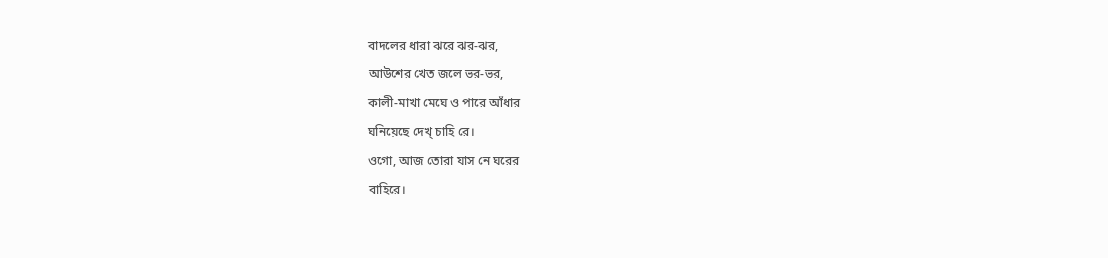বাদলের ধারা ঝরে ঝর-ঝর,
আউশের খেত জলে ভর-ভর,
কালী-মাখা মেঘে ও পারে আঁধার
ঘনিয়েছে দেখ্ চাহি রে।
ওগো, আজ তোরা যাস নে ঘরের
বাহিরে।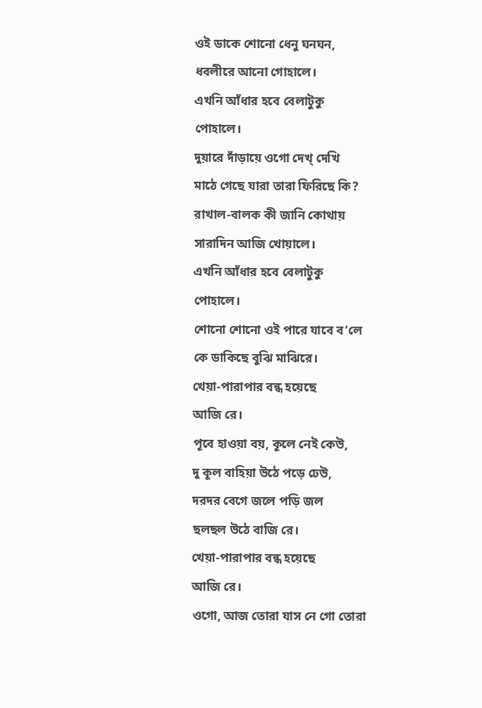ওই ডাকে শোনো ধেনু ঘনঘন,
ধবলীরে আনো গোহালে।
এখনি আঁধার হবে বেলাটুকু
পোহালে।
দুয়ারে দাঁড়ায়ে ওগো দেখ্ দেখি
মাঠে গেছে যারা তারা ফিরিছে কি?
রাখাল-বালক কী জানি কোথায়
সারাদিন আজি খোয়ালে।
এখনি আঁধার হবে বেলাটুকু
পোহালে।
শোনো শোনো ওই পারে যাবে ব’লে
কে ডাকিছে বুঝি মাঝিরে।
খেয়া-পারাপার বন্ধ হয়েছে
আজি রে।
পূবে হাওয়া বয়, কূলে নেই কেউ,
দু কূল বাহিয়া উঠে পড়ে ঢেউ,
দরদর বেগে জলে পড়ি জল
ছলছল উঠে বাজি রে।
খেয়া-পারাপার বন্ধ হয়েছে
আজি রে।
ওগো, আজ তোরা যাস নে গো তোরা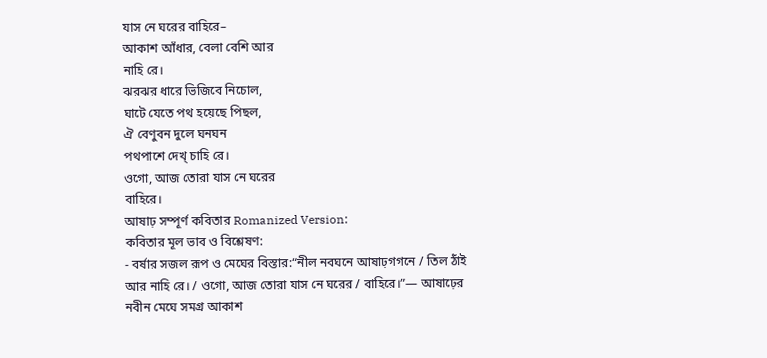যাস নে ঘরের বাহিরে–
আকাশ আঁধার, বেলা বেশি আর
নাহি রে।
ঝরঝর ধারে ভিজিবে নিচোল,
ঘাটে যেতে পথ হয়েছে পিছল,
ঐ বেণুবন দুলে ঘনঘন
পথপাশে দেখ্ চাহি রে।
ওগো, আজ তোরা যাস নে ঘরের
বাহিরে।
আষাঢ় সম্পূর্ণ কবিতার Romanized Version:
কবিতার মূল ভাব ও বিশ্লেষণ:
- বর্ষার সজল রূপ ও মেঘের বিস্তার:“নীল নবঘনে আষাঢ়গগনে / তিল ঠাঁই আর নাহি রে। / ওগো, আজ তোরা যাস নে ঘরের / বাহিরে।”— আষাঢ়ের নবীন মেঘে সমগ্র আকাশ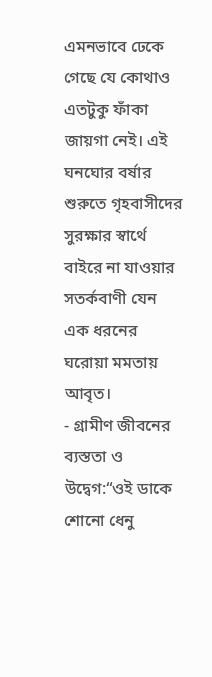এমনভাবে ঢেকে গেছে যে কোথাও এতটুকু ফাঁকা জায়গা নেই। এই ঘনঘোর বর্ষার শুরুতে গৃহবাসীদের সুরক্ষার স্বার্থে বাইরে না যাওয়ার সতর্কবাণী যেন এক ধরনের ঘরোয়া মমতায় আবৃত।
- গ্রামীণ জীবনের ব্যস্ততা ও উদ্বেগ:“ওই ডাকে শোনো ধেনু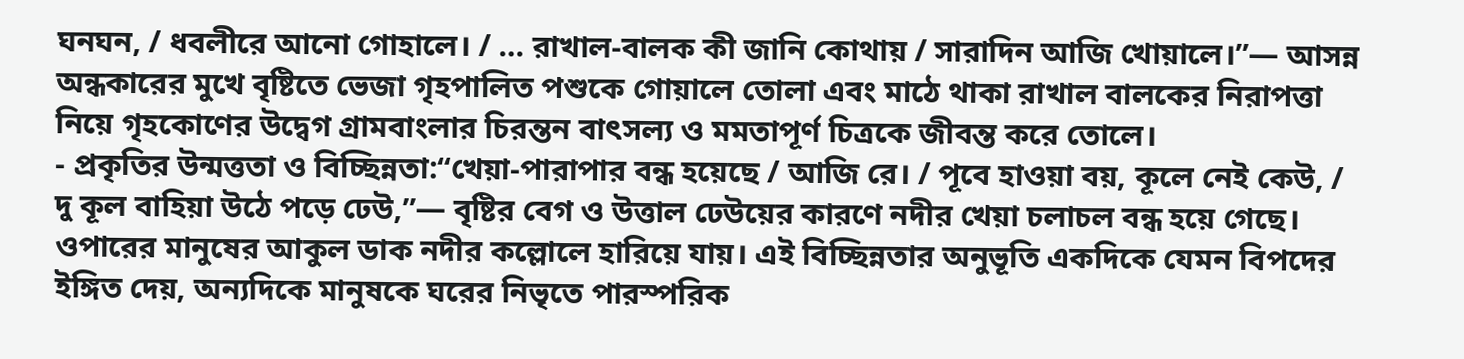ঘনঘন, / ধবলীরে আনো গোহালে। / … রাখাল-বালক কী জানি কোথায় / সারাদিন আজি খোয়ালে।”— আসন্ন অন্ধকারের মুখে বৃষ্টিতে ভেজা গৃহপালিত পশুকে গোয়ালে তোলা এবং মাঠে থাকা রাখাল বালকের নিরাপত্তা নিয়ে গৃহকোণের উদ্বেগ গ্রামবাংলার চিরন্তন বাৎসল্য ও মমতাপূর্ণ চিত্রকে জীবন্ত করে তোলে।
- প্রকৃতির উন্মত্ততা ও বিচ্ছিন্নতা:“খেয়া-পারাপার বন্ধ হয়েছে / আজি রে। / পূবে হাওয়া বয়, কূলে নেই কেউ, / দু কূল বাহিয়া উঠে পড়ে ঢেউ,”— বৃষ্টির বেগ ও উত্তাল ঢেউয়ের কারণে নদীর খেয়া চলাচল বন্ধ হয়ে গেছে। ওপারের মানুষের আকুল ডাক নদীর কল্লোলে হারিয়ে যায়। এই বিচ্ছিন্নতার অনুভূতি একদিকে যেমন বিপদের ইঙ্গিত দেয়, অন্যদিকে মানুষকে ঘরের নিভৃতে পারস্পরিক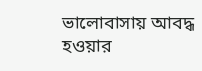ভালোবাসায় আবদ্ধ হওয়ার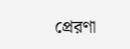প্রেরণা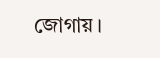জোগায়।